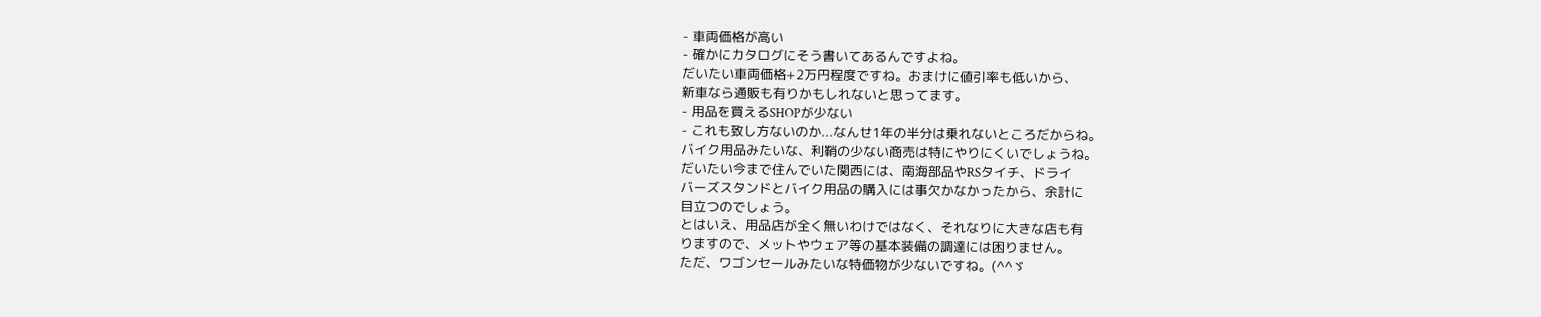- 車両価格が高い
- 確かにカタログにそう書いてあるんですよね。
だいたい車両価格+2万円程度ですね。おまけに値引率も低いから、
新車なら通販も有りかもしれないと思ってます。
- 用品を買えるSHOPが少ない
- これも致し方ないのか...なんせ1年の半分は乗れないところだからね。
バイク用品みたいな、利鞘の少ない商売は特にやりにくいでしょうね。
だいたい今まで住んでいた関西には、南海部品やRSタイチ、ドライ
バーズスタンドとバイク用品の購入には事欠かなかったから、余計に
目立つのでしょう。
とはいえ、用品店が全く無いわけではなく、それなりに大きな店も有
りますので、メットやウェア等の基本装備の調達には困りません。
ただ、ワゴンセールみたいな特価物が少ないですね。(^^ゞ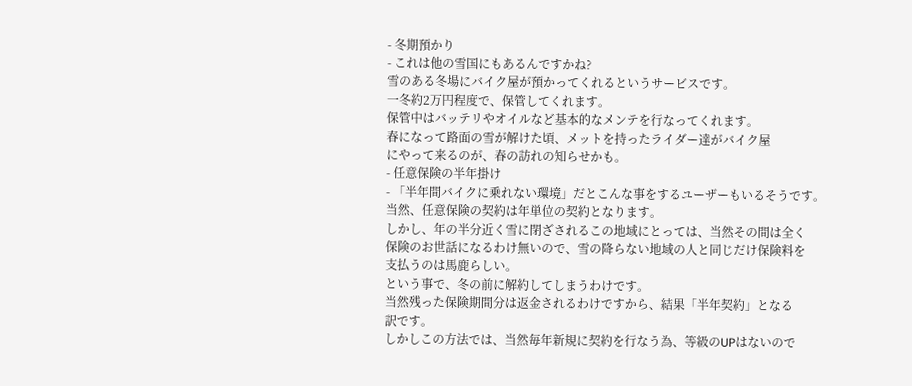- 冬期預かり
- これは他の雪国にもあるんですかね?
雪のある冬場にバイク屋が預かってくれるというサービスです。
一冬約2万円程度で、保管してくれます。
保管中はバッテリやオイルなど基本的なメンテを行なってくれます。
春になって路面の雪が解けた頃、メットを持ったライダー達がバイク屋
にやって来るのが、春の訪れの知らせかも。
- 任意保険の半年掛け
- 「半年間バイクに乗れない環境」だとこんな事をするユーザーもいるそうです。
当然、任意保険の契約は年単位の契約となります。
しかし、年の半分近く雪に閉ざされるこの地域にとっては、当然その間は全く
保険のお世話になるわけ無いので、雪の降らない地域の人と同じだけ保険料を
支払うのは馬鹿らしい。
という事で、冬の前に解約してしまうわけです。
当然残った保険期間分は返金されるわけですから、結果「半年契約」となる
訳です。
しかしこの方法では、当然毎年新規に契約を行なう為、等級のUPはないので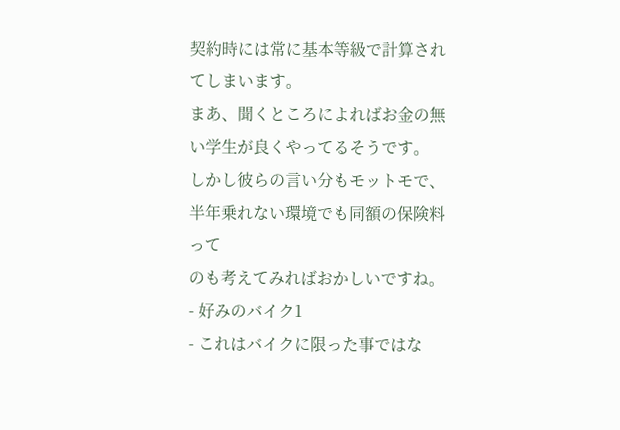契約時には常に基本等級で計算されてしまいます。
まあ、聞くところによればお金の無い学生が良くやってるそうです。
しかし彼らの言い分もモットモで、半年乗れない環境でも同額の保険料って
のも考えてみればおかしいですね。
- 好みのバイク1
- これはバイクに限った事ではな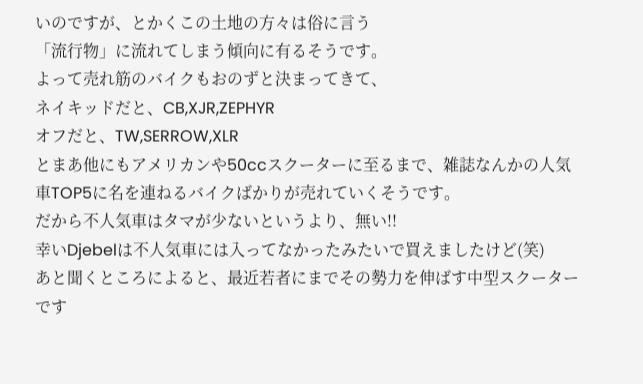いのですが、とかくこの土地の方々は俗に言う
「流行物」に流れてしまう傾向に有るそうです。
よって売れ筋のバイクもおのずと決まってきて、
ネイキッドだと、CB,XJR,ZEPHYR
オフだと、TW,SERROW,XLR
とまあ他にもアメリカンや50ccスクーターに至るまで、雑誌なんかの人気
車TOP5に名を連ねるバイクばかりが売れていくそうです。
だから不人気車はタマが少ないというより、無い!!
幸いDjebelは不人気車には入ってなかったみたいで買えましたけど(笑)
あと聞くところによると、最近若者にまでその勢力を伸ばす中型スクーター
です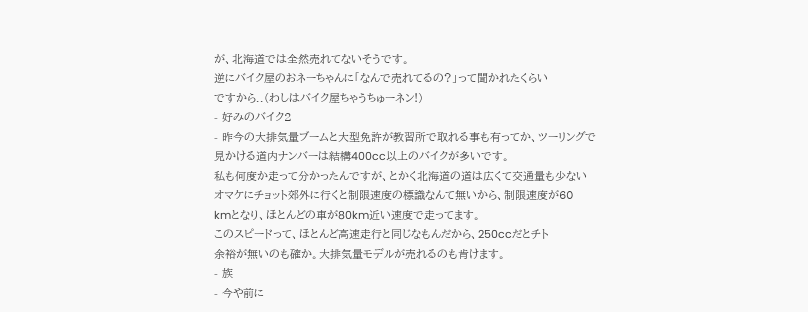が、北海道では全然売れてないそうです。
逆にバイク屋のおネーちゃんに「なんで売れてるの?」って聞かれたくらい
ですから..(わしはバイク屋ちゃうちゅーネン!)
- 好みのバイク2
- 昨今の大排気量ブームと大型免許が教習所で取れる事も有ってか、ツーリングで
見かける道内ナンバーは結構400cc以上のバイクが多いです。
私も何度か走って分かったんですが、とかく北海道の道は広くて交通量も少ない
オマケにチョット郊外に行くと制限速度の標識なんて無いから、制限速度が60
kmとなり、ほとんどの車が80km近い速度で走ってます。
このスピードって、ほとんど高速走行と同じなもんだから、250ccだとチト
余裕が無いのも確か。大排気量モデルが売れるのも肯けます。
- 族
- 今や前に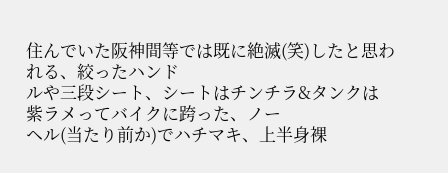住んでいた阪神間等では既に絶滅(笑)したと思われる、絞ったハンド
ルや三段シート、シートはチンチラ&タンクは紫ラメってバイクに跨った、ノー
ヘル(当たり前か)でハチマキ、上半身裸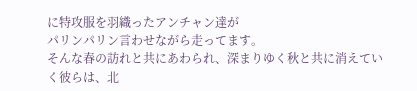に特攻服を羽織ったアンチャン達が
パリンパリン言わせながら走ってます。
そんな春の訪れと共にあわられ、深まりゆく秋と共に消えていく彼らは、北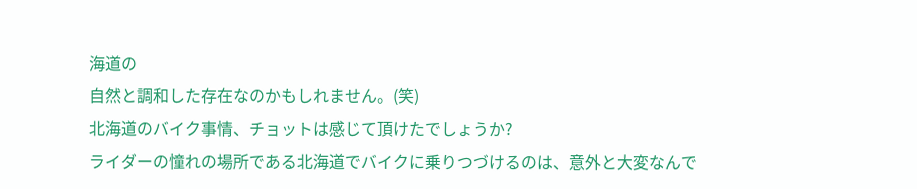海道の
自然と調和した存在なのかもしれません。(笑)
北海道のバイク事情、チョットは感じて頂けたでしょうか?
ライダーの憧れの場所である北海道でバイクに乗りつづけるのは、意外と大変なんで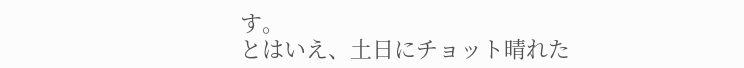す。
とはいえ、土日にチョット晴れた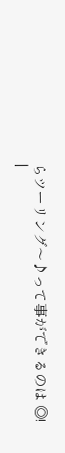らツーリング〜♪って事ができるのは ◎!
|